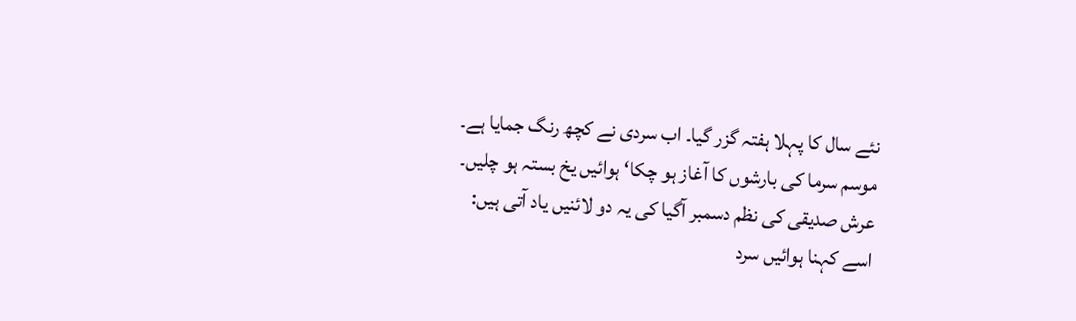نئے سال کا پہلا ہفتہ گزر گیا۔ اب سردی نے کچھ رنگ جمایا ہے۔ موسم سرما کی بارشوں کا آغاز ہو چکا‘ ہوائیں یخ بستہ ہو چلیں۔ عرش صدیقی کی نظم دسمبر آگیا کی یہ دو لائنیں یاد آتی ہیں: اسے کہنا ہوائیں سرد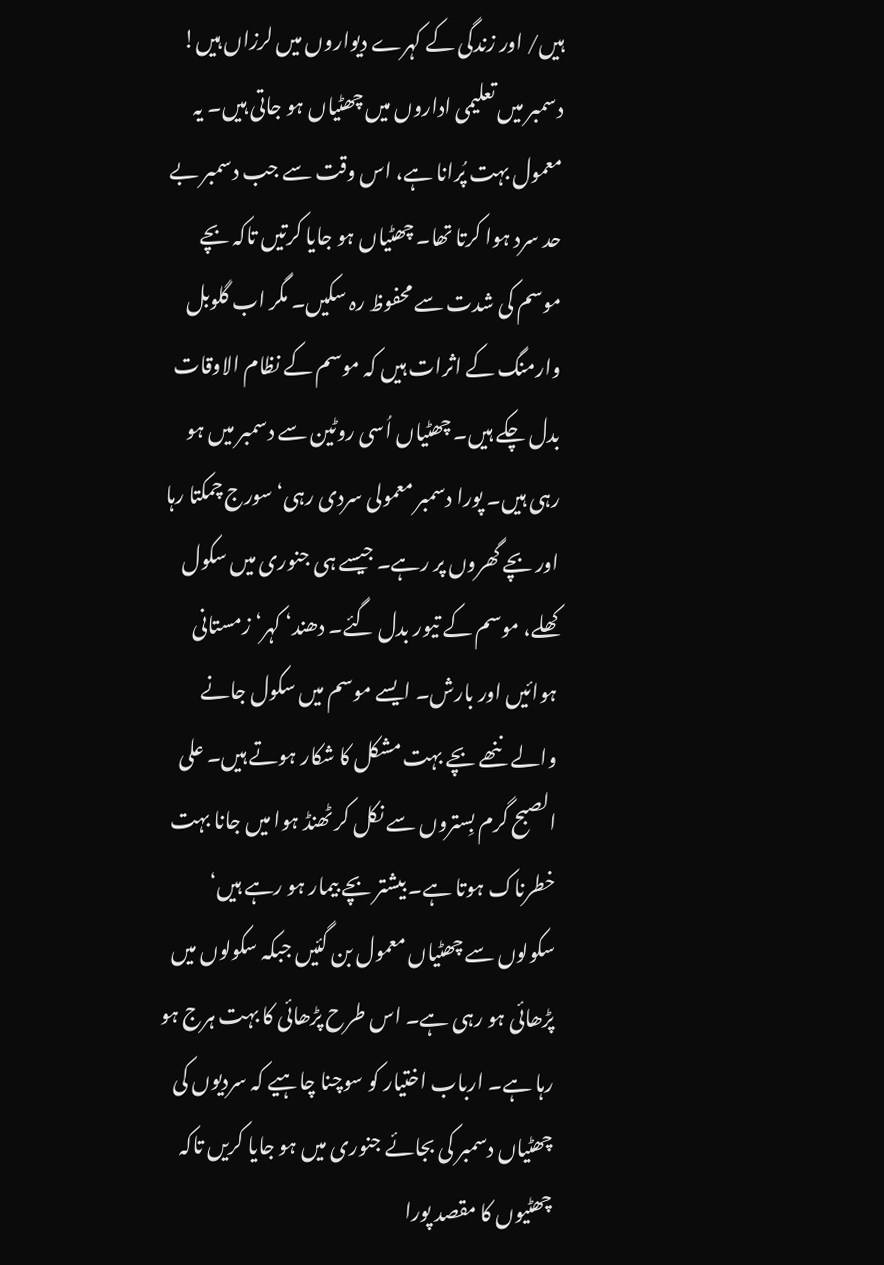ہیں/ اور زندگی کے کہرے دیواروں میں لرزاں ہیں!
دسمبر میں تعلیمی اداروں میں چھٹیاں ہو جاتی ہیں۔ یہ معمول بہت پُرانا ہے، اس وقت سے جب دسمبر بے حد سرد ہوا کرتا تھا۔ چھٹیاں ہو جایا کرتیں تاکہ بچے موسم کی شدت سے محفوظ رہ سکیں۔ مگر اب گلوبل وارمنگ کے اثرات ہیں کہ موسم کے نظام الاوقات بدل چکے ہیں۔ چھٹیاں اُسی روٹین سے دسمبر میں ہو رہی ہیں۔ پورا دسمبر معمولی سردی رہی‘ سورج چمکتا رہا اور بچے گھروں پر رہے۔ جیسے ہی جنوری میں سکول کھلے، موسم کے تیور بدل گئے۔ دھند‘ کہر‘ زمستانی ہوائیں اور بارش۔ ایسے موسم میں سکول جانے والے ننھے بچے بہت مشکل کا شکار ہوتے ہیں۔ علی الصبح گرم بِستروں سے نکل کر ٹھنڈ ہوا میں جانا بہت خطرناک ہوتا ہے۔ بیشتر بچے بیمار ہو رہے ہیں‘ سکولوں سے چھٹیاں معمول بن گئیں جبکہ سکولوں میں پڑھائی ہو رہی ہے۔ اس طرح پڑھائی کا بہت ہرج ہو رہا ہے۔ ارباب اختیار کو سوچنا چاہیے کہ سردیوں کی چھٹیاں دسمبر کی بجائے جنوری میں ہو جایا کریں تاکہ چھٹیوں کا مقصد پورا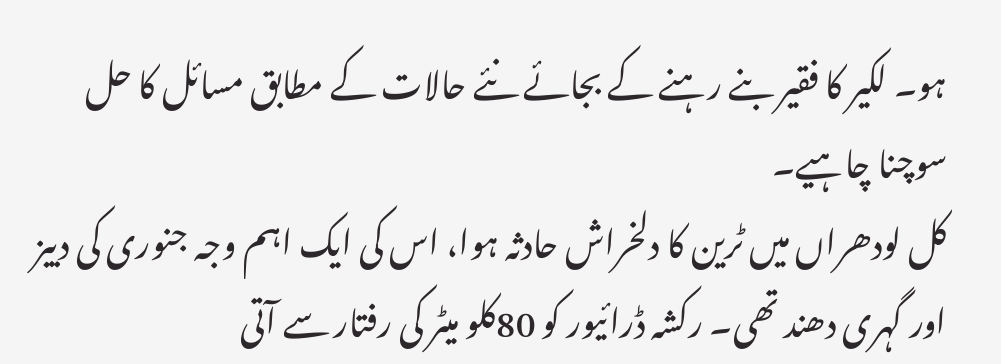ہو۔ لکیر کا فقیر بنے رہنے کے بجائے نئے حالات کے مطابق مسائل کا حل سوچنا چاہیے۔
کل لودھراں میں ٹرین کا دلخراش حادثہ ہوا، اس کی ایک اہم وجہ جنوری کی دبیز اور گہری دھند تھی۔ رکشہ ڈرائیور کو 80کلو میٹر کی رفتار سے آتی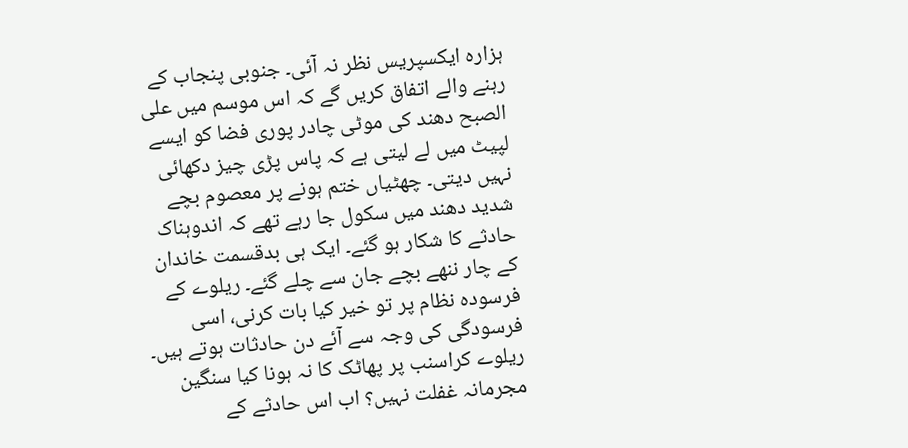ہزارہ ایکسپریس نظر نہ آئی۔ جنوبی پنجاب کے رہنے والے اتفاق کریں گے کہ اس موسم میں علی الصبح دھند کی موٹی چادر پوری فضا کو ایسے لپیٹ میں لے لیتی ہے کہ پاس پڑی چیز دکھائی نہیں دیتی۔ چھٹیاں ختم ہونے پر معصوم بچے شدید دھند میں سکول جا رہے تھے کہ اندوہناک حادثے کا شکار ہو گئے۔ ایک ہی بدقسمت خاندان کے چار ننھے بچے جان سے چلے گئے۔ ریلوے کے فرسودہ نظام پر تو خیر کیا بات کرنی، اسی فرسودگی کی وجہ سے آئے دن حادثات ہوتے ہیں۔ ریلوے کراسنب پر پھاٹک کا نہ ہونا کیا سنگین مجرمانہ غفلت نہیں؟ اب اس حادثے کے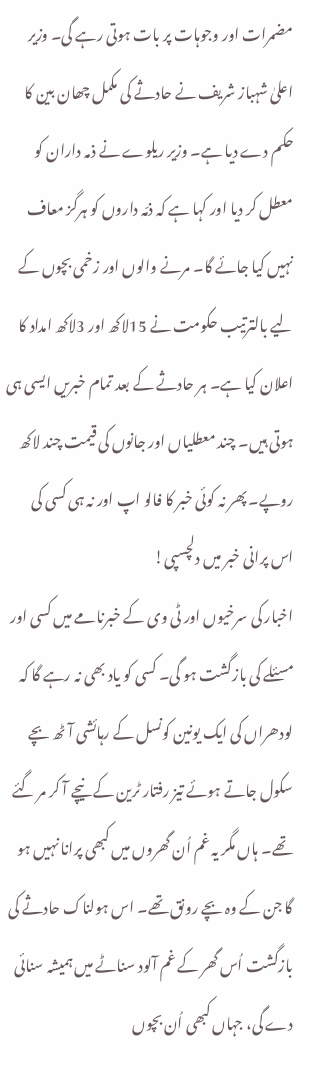مضمرات اور وجوہات پر بات ہوتی رہے گی۔ وزیر اعلیٰ شہباز شریف نے حادثے کی مکمل چھان بین کا حکم دے دیا ہے۔ وزیر ریلوے نے ذمہ داران کو معطل کر دیا اور کہا ہے کہ ذمّہ داروں کو ہرگز معاف نہیں کیا جائے گا۔ مرنے والوں اور زخمی بچوں کے لیے بالترتیب حکومت نے 15لاکھ اور 3لاکھ امداد کا اعلان کیا ہے۔ ہر حادثے کے بعد تمام خبریں ایسی ہی ہوتی ہیں۔ چند معطلیاں اور جانوں کی قیمت چند لاکھ روپے۔ پھر نہ کوئی خبر کا فالو اپ اور نہ ہی کسی کی اس پرانی خبر میں دلچسپی!
اخبار کی سرخیوں اور ٹی وی کے خبرنامے میں کسی اور مسئلے کی بازگشت ہو گی۔ کسی کو یاد بھی نہ رہے گا کہ لودھراں کی ایک یونین کونسل کے رہائشی آٹھ بچے سکول جاتے ہوئے تیز رفتار ٹرین کے نیچے آ کر مر گئے تھے۔ ہاں مگر یہ غم اُن گھروں میں کبھی پرانا نہیں ہو گا جن کے وہ بچے رونق تھے۔ اس ہولناک حادثے کی بازگشت اُس گھر کے غم آلود سناٹے میں ہمیشہ سنائی دے گی، جہاں کبھی اُن بچوں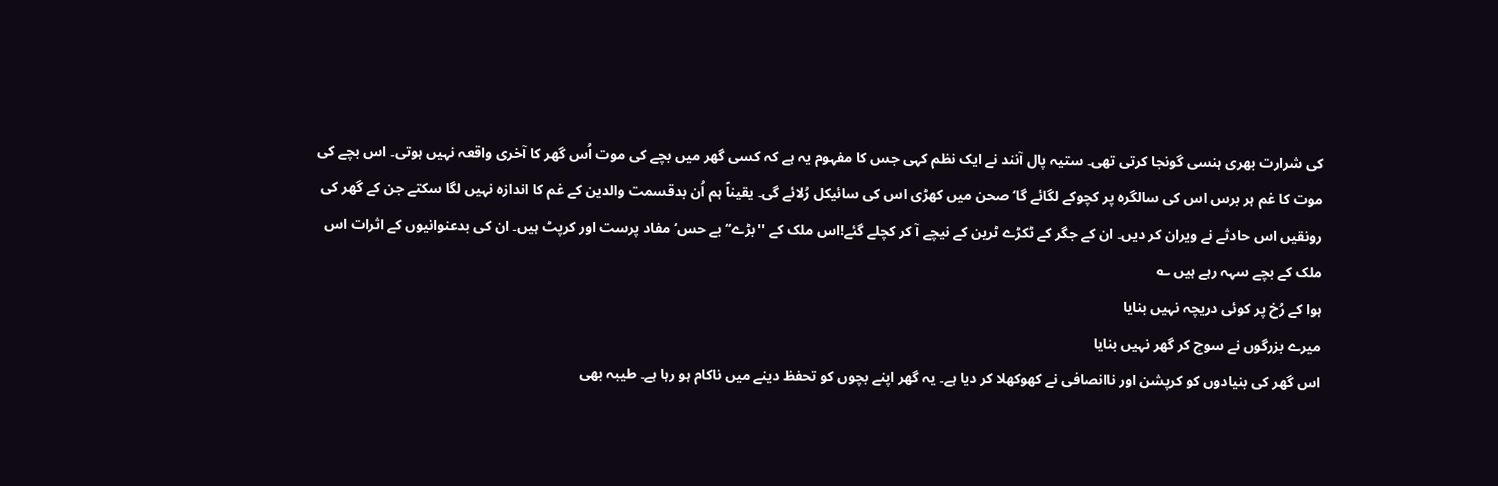کی شرارت بھری ہنسی گونجا کرتی تھی۔ ستیہ پال آنند نے ایک نظم کہی جس کا مفہوم یہ ہے کہ کسی گھر میں بچے کی موت اُس گھر کا آخری واقعہ نہیں ہوتی۔ اس بچے کی موت کا غم ہر برس اس کی سالگرہ پر کچوکے لگائے گا‘ صحن میں کھڑی اس کی سائیکل رُلائے گی۔ یقیناً ہم اُن بدقسمت والدین کے غم کا اندازہ نہیں لگا سکتے جن کے گھر کی رونقیں اس حادثے نے ویران کر دیں۔ ان کے جگر کے ٹکڑے ٹرین کے نیچے آ کر کچلے گئے!اس ملک کے ''بڑے‘‘ بے حس‘ مفاد پرست اور کرپٹ ہیں۔ ان کی بدعنوانیوں کے اثرات اس ملک کے بچے سہہ رہے ہیں ؎
ہوا کے رُخ پر کوئی دریچہ نہیں بنایا
میرے بزرگوں نے سوچ کر گھر نہیں بنایا
اس گھر کی بنیادوں کو کرپشن اور ناانصافی نے کھوکھلا کر دیا ہے۔ یہ گھر اپنے بچوں کو تحفظ دینے میں ناکام ہو رہا ہے۔ طیبہ بھی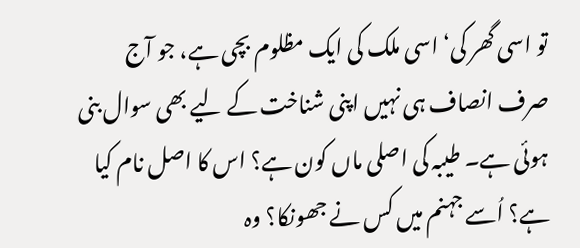تو اسی گھر کی‘ اسی ملک کی ایک مظلوم بچی ہے، جو آج صرف انصاف ہی نہیں اپنی شناخت کے لیے بھی سوال بنی ہوئی ہے۔ طیبہ کی اصلی ماں کون ہے؟ اس کا اصل نام کیا ہے؟ اُسے جہنم میں کس نے جھونکا؟ وہ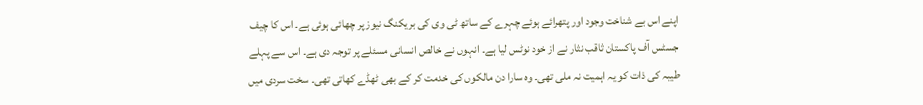اپنے اس بے شناخت وجود اور پتھرائے ہوئے چہرے کے ساتھ ٹی وی کی بریکنگ نیوز پر چھائی ہوئی ہے۔ اس کا چیف جسٹس آف پاکستان ثاقب نثار نے از خود نوٹس لیا ہے۔ انہوں نے خالص انسانی مسئلے پر توجہ دی ہے۔ اس سے پہلے طیبہ کی ذات کو یہ اہمیت نہ ملی تھی۔ وہ سارا دن مالکوں کی خدمت کر کے بھی ٹھڈے کھاتی تھی۔ سخت سردی میں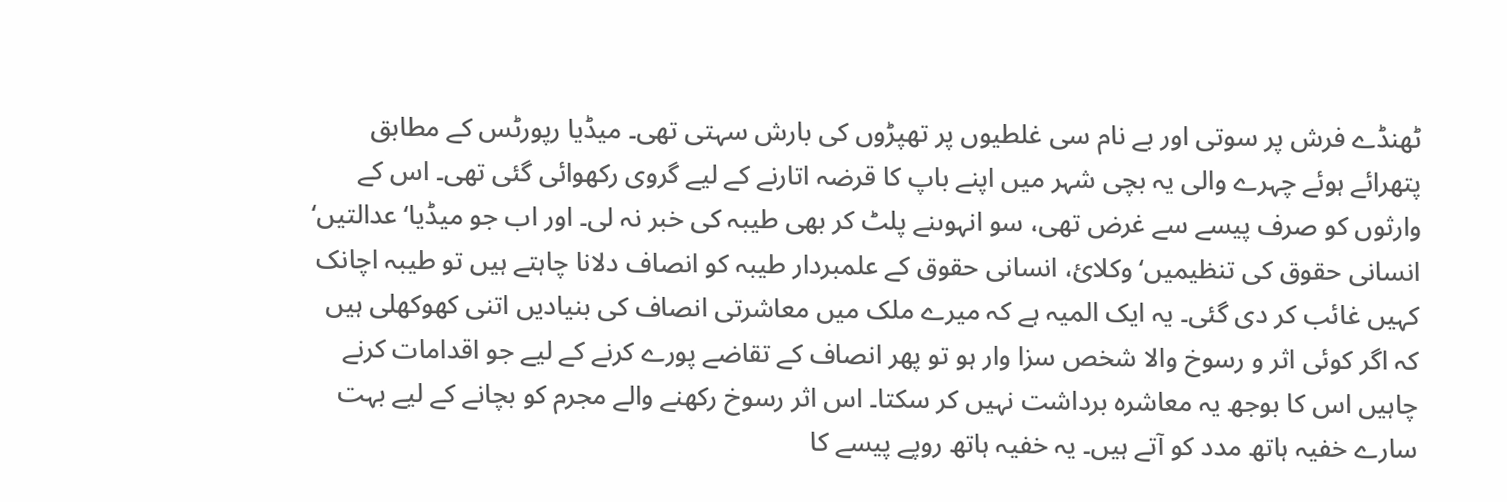ٹھنڈے فرش پر سوتی اور بے نام سی غلطیوں پر تھپڑوں کی بارش سہتی تھی۔ میڈیا رپورٹس کے مطابق پتھرائے ہوئے چہرے والی یہ بچی شہر میں اپنے باپ کا قرضہ اتارنے کے لیے گروی رکھوائی گئی تھی۔ اس کے وارثوں کو صرف پیسے سے غرض تھی، سو انہوںنے پلٹ کر بھی طیبہ کی خبر نہ لی۔ اور اب جو میڈیا‘ عدالتیں‘ انسانی حقوق کی تنظیمیں‘ وکلائ، انسانی حقوق کے علمبردار طیبہ کو انصاف دلانا چاہتے ہیں تو طیبہ اچانک کہیں غائب کر دی گئی۔ یہ ایک المیہ ہے کہ میرے ملک میں معاشرتی انصاف کی بنیادیں اتنی کھوکھلی ہیں کہ اگر کوئی اثر و رسوخ والا شخص سزا وار ہو تو پھر انصاف کے تقاضے پورے کرنے کے لیے جو اقدامات کرنے چاہیں اس کا بوجھ یہ معاشرہ برداشت نہیں کر سکتا۔ اس اثر رسوخ رکھنے والے مجرم کو بچانے کے لیے بہت سارے خفیہ ہاتھ مدد کو آتے ہیں۔ یہ خفیہ ہاتھ روپے پیسے کا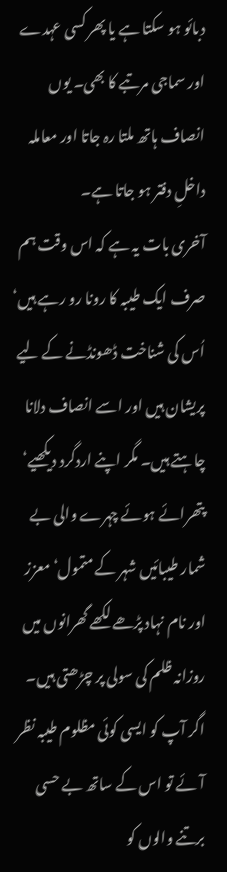دبائو ہو سکتا ہے یا پھر کسی عہدے اور سماجی مرتبے کا بھی۔ یوں انصاف ہاتھ ملتا رہ جاتا اور معاملہ داخلِ دفتر ہو جاتا ہے۔
آخری بات یہ ہے کہ اس وقت ہم صرف ایک طیبہ کا رونا رو رہے ہیں‘ اُس کی شناخت ڈھونڈنے کے لیے پریشان ہیں اور اسے انصاف دلانا چاہتے ہیں۔ مگر اپنے اردگرد دیکھیے‘ پتھرائے ہوئے چہرے والی بے شمار طیبائیں شہر کے متمول‘ معزز اور نام نہاد پڑھے لکھے گھرانوں میں روزانہ ظلم کی سولی پر چڑھتی ہیں۔ اگر آپ کو ایسی کوئی مظلوم طیبہ نظر آئے تو اس کے ساتھ بے حسی برتنے والوں کو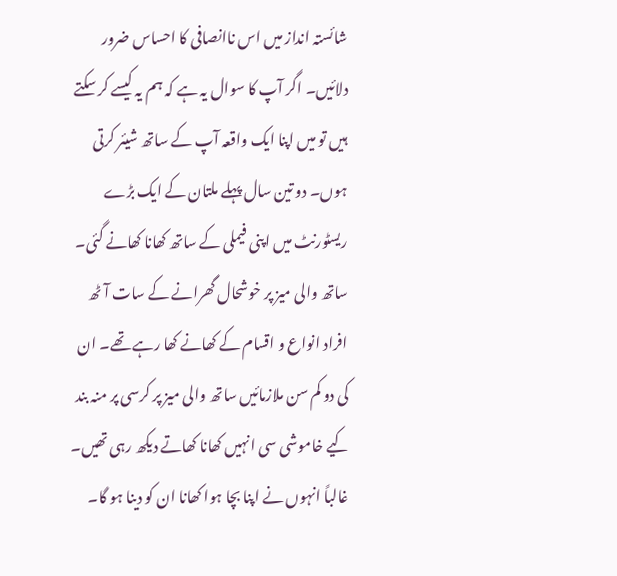شائستہ انداز میں اس ناانصافی کا احساس ضرور دلائیں۔ اگر آپ کا سوال یہ ہے کہ ہم یہ کیسے کر سکتے ہیں تو میں اپنا ایک واقعہ آپ کے ساتھ شیئر کرتی ہوں۔ دو تین سال پہلے ملتان کے ایک بڑے ریسٹورنٹ میں اپنی فیملی کے ساتھ کھانا کھانے گئی۔ ساتھ والی میز پر خوشحال گھرانے کے سات آٹھ افراد انواع و اقسام کے کھانے کھا رہے تھے۔ ان کی دو کم سن ملازمائیں ساتھ والی میز پر کرسی پر منہ بند کیے خاموشی سی انہیں کھانا کھاتے دیکھ رہی تھیں۔ غالباً انہوں نے اپنا بچا ہوا کھانا ان کو دینا ہو گا۔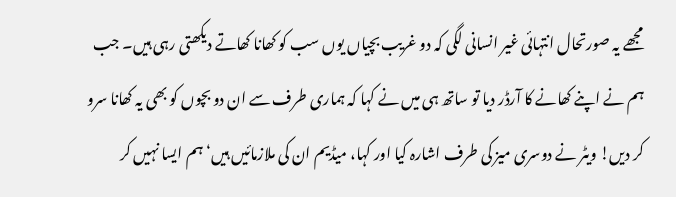مجھے یہ صورتحال انتہائی غیر انسانی لگی کہ دو غریب بچیاں یوں سب کو کھانا کھاتے دیکھتی رہی ہیں۔ جب ہم نے اپنے کھانے کا آرڈر دیا تو ساتھ ہی میں نے کہا کہ ہماری طرف سے ان دو بچوں کو بھی یہ کھانا سرو کر دیں! ویٹر نے دوسری میز کی طرف اشارہ کیا اور کہا، میڈیم ان کی ملازمائیں ہیں‘ ہم ایسا نہیں کر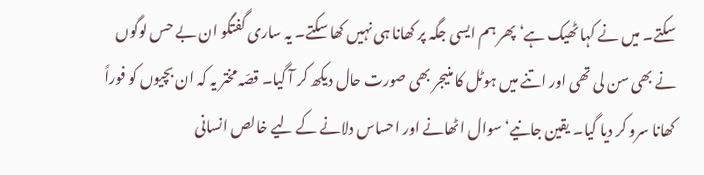سکتے۔ میں نے کہا ٹھیک ہے‘ پھر ہم ایسی جگہ پر کھانا ہی نہیں کھا سکتے۔ یہ ساری گفتگو ان بے حس لوگوں نے بھی سن لی تھی اور اتنے میں ہوٹل کا منیجر بھی صورت حال دیکھ کر آ گیا۔ قصّہ مختر یہ کہ ان بچیوں کو فوراً کھانا سرو کر دیا گیا۔ یقین جانیے‘ سوال اٹھانے اور احساس دلانے کے لیے خالص انسانی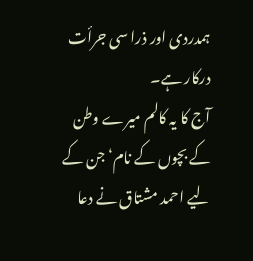ہمدردی اور ذرا سی جرأت درکار ہے۔
آج کا یہ کالم میرے وطن کے بچوں کے نام‘ جن کے لیے احمد مشتاق نے دعا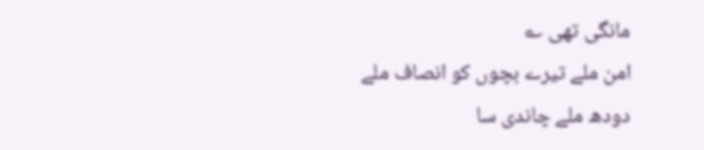مانگی تھی ؎
امن ملے تیرے بچوں کو انصاف ملے
دودھ ملے چاندی سا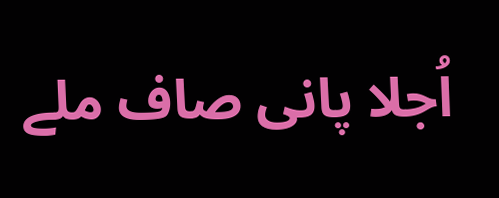اُجلا پانی صاف ملے